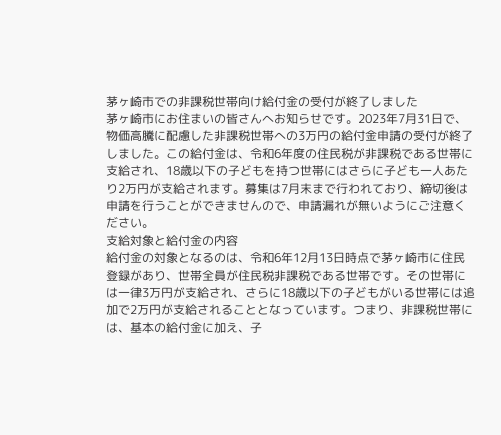茅ヶ崎市での非課税世帯向け給付金の受付が終了しました
茅ヶ崎市にお住まいの皆さんへお知らせです。2023年7月31日で、物価高騰に配慮した非課税世帯への3万円の給付金申請の受付が終了しました。この給付金は、令和6年度の住民税が非課税である世帯に支給され、18歳以下の子どもを持つ世帯にはさらに子ども一人あたり2万円が支給されます。募集は7月末まで行われており、締切後は申請を行うことができませんので、申請漏れが無いようにご注意ください。
支給対象と給付金の内容
給付金の対象となるのは、令和6年12月13日時点で茅ヶ崎市に住民登録があり、世帯全員が住民税非課税である世帯です。その世帯には一律3万円が支給され、さらに18歳以下の子どもがいる世帯には追加で2万円が支給されることとなっています。つまり、非課税世帯には、基本の給付金に加え、子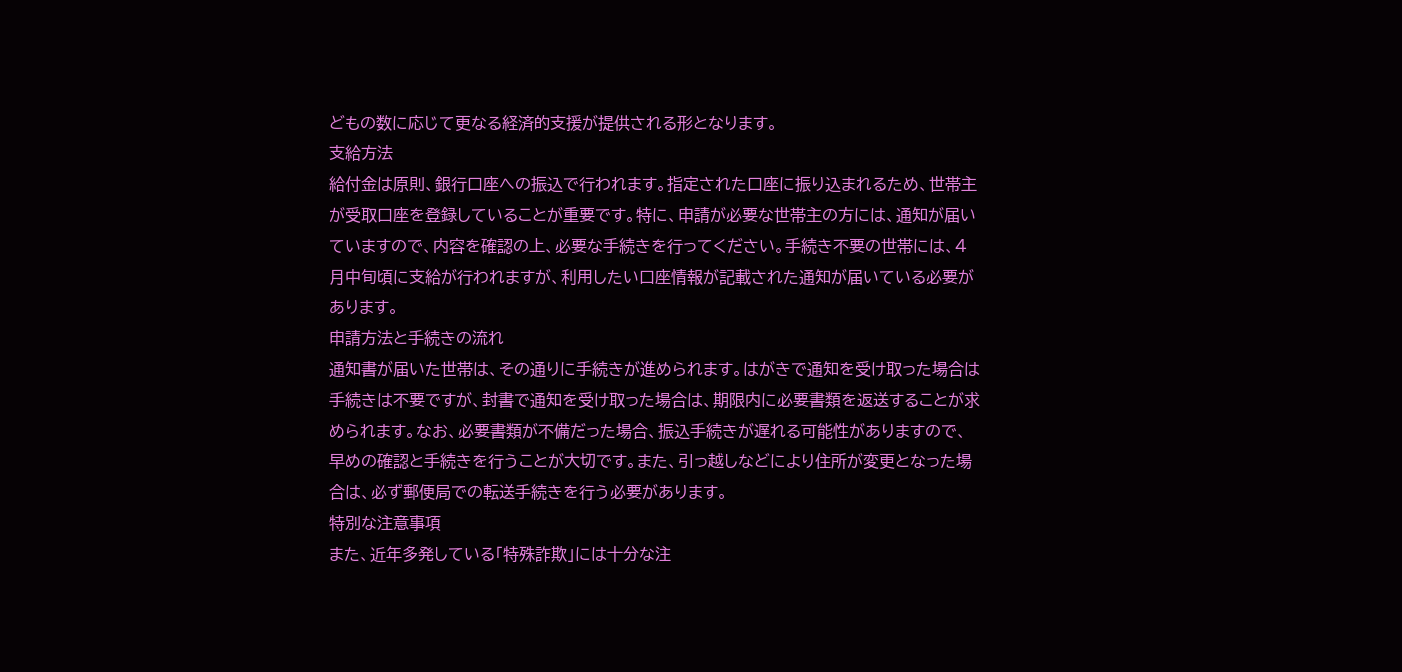どもの数に応じて更なる経済的支援が提供される形となります。
支給方法
給付金は原則、銀行口座への振込で行われます。指定された口座に振り込まれるため、世帯主が受取口座を登録していることが重要です。特に、申請が必要な世帯主の方には、通知が届いていますので、内容を確認の上、必要な手続きを行ってください。手続き不要の世帯には、4月中旬頃に支給が行われますが、利用したい口座情報が記載された通知が届いている必要があります。
申請方法と手続きの流れ
通知書が届いた世帯は、その通りに手続きが進められます。はがきで通知を受け取った場合は手続きは不要ですが、封書で通知を受け取った場合は、期限内に必要書類を返送することが求められます。なお、必要書類が不備だった場合、振込手続きが遅れる可能性がありますので、早めの確認と手続きを行うことが大切です。また、引っ越しなどにより住所が変更となった場合は、必ず郵便局での転送手続きを行う必要があります。
特別な注意事項
また、近年多発している「特殊詐欺」には十分な注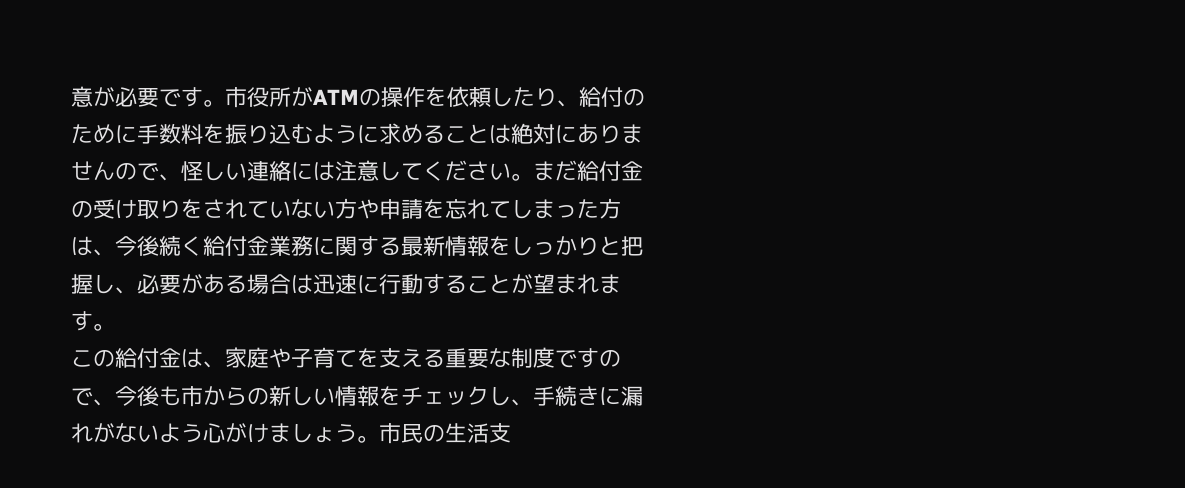意が必要です。市役所がATMの操作を依頼したり、給付のために手数料を振り込むように求めることは絶対にありませんので、怪しい連絡には注意してください。まだ給付金の受け取りをされていない方や申請を忘れてしまった方は、今後続く給付金業務に関する最新情報をしっかりと把握し、必要がある場合は迅速に行動することが望まれます。
この給付金は、家庭や子育てを支える重要な制度ですので、今後も市からの新しい情報をチェックし、手続きに漏れがないよう心がけましょう。市民の生活支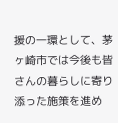援の一環として、茅ヶ崎市では今後も皆さんの暮らしに寄り添った施策を進め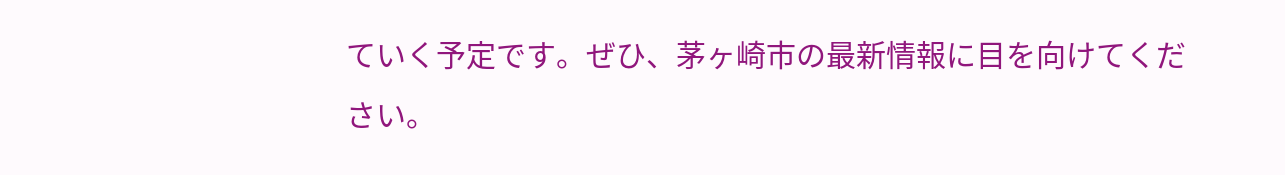ていく予定です。ぜひ、茅ヶ崎市の最新情報に目を向けてください。